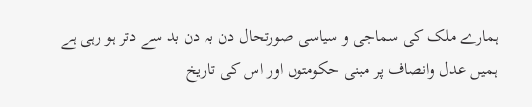ہمارے ملک کی سماجی و سیاسی صورتحال دن بہ دن بد سے دتر ہو رہی ہے ہمیں عدل وانصاف پر مبنی حکومتوں اور اس کی تاریخ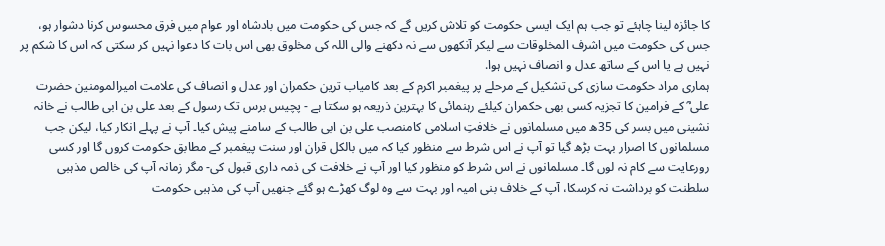کا جائزہ لینا چاہئے تو جب ہم ایک ایسی حکومت کو تلاش کریں گے کہ جس کی حکومت میں بادشاہ اور عوام میں فرق محسوس کرنا دشوار ہو، جس کی حکومت میں اشرف المخلوقات سے لیکر آنکھوں سے نہ دکھنے والی اللہ کی مخلوق بھی اس بات کا دعوا نہیں کر سکتی کہ اس کا شکم پر نہیں ہے یا اس کے ساتھ عدل و انصاف نہیں ہوا.
ہماری مراد حکومت سازی کی تشکیل کے مرحلے پر پیغمبر اکرم کے بعد کامیاب ترین حکمران اور عدل و انصاف کی علامت امیرالمومنین حضرت علی ؓ کے فرامین کا تجزیہ کسی بھی حکمران کیلئے رہنمائی کا بہترین ذریعہ ہو سکتا ہے - پچیس برس تک رسول کے بعد علی بن ابی طالب نے خانہ نشینی میں بسر کی 35ھ میں مسلمانوں نے خلافتِ اسلامی کامنصب علی بن ابی طالب کے سامنے پیش کیا۔ آپ نے پہلے انکار کیا، لیکن جب مسلمانوں کا اصرار بہت بڑھ گیا تو آپ نے اس شرط سے منظور کیا کہ میں بالکل قران اور سنت پیغمبر کے مطابق حکومت کروں گا اور کسی رورعایت سے کام نہ لوں گا۔ مسلمانوں نے اس شرط کو منظور کیا اور آپ نے خلافت کی ذمہ داری قبول کی- مگر زمانہ آپ کی خالص مذہبی سلطنت کو برداشت نہ کرسکا، آپ کے خلاف بنی امیہ اور بہت سے وہ لوگ کھڑے ہو گئے جنھیں آپ کی مذہبی حکومت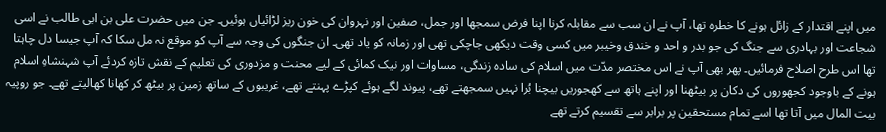میں اپنے اقتدار کے زائل ہونے کا خطرہ تھا، آپ نے ان سب سے مقابلہ کرنا اپنا فرض سمجھا اور جمل، صفین اور نہروان کی خون ریز لڑائیاں ہوئیں۔ جن میں حضرت علی بن ابی طالب نے اسی شجاعت اور بہادری سے جنگ کی جو بدر و احد و خندق وخیبر میں کسی وقت دیکھی جاچکی تھی اور زمانہ کو یاد تھی۔ ان جنگوں کی وجہ سے آپ کو موقع نہ مل سکا کہ آپ جیسا دل چاہتا تھا اس طرح اصلاح فرمائیں۔ پھر بھی آپ نے اس مختصر مدّت میں اسلام کی سادہ زندگی، مساوات اور نیک کمائی کے لیے محنت و مزدوری کی تعلیم کے نقش تازہ کردئے آپ شہنشاہِ اسلام ہونے کے باوجود کجھوروں کی دکان پر بیٹھنا اور اپنے ہاتھ سے کھجوریں بیچنا بُرا نہیں سمجھتے تھے، پیوند لگے ہوئے کپڑے پہنتے تھے، غریبوں کے ساتھ زمین پر بیٹھ کر کھانا کھالیتے تھے۔ جو روپیہ بیت المال میں آتا تھا اسے تمام مستحقین پر برابر سے تقسیم کرتے تھے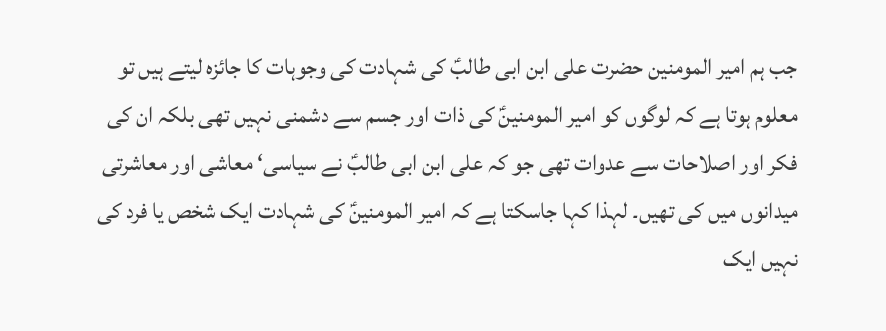جب ہم امیر المومنین حضرت علی ابن ابی طالبؑ کی شہادت کی وجوہات کا جائزہ لیتے ہیں تو معلوم ہوتا ہے کہ لوگوں کو امیر المومنینؑ کی ذات اور جسم سے دشمنی نہیں تھی بلکہ ان کی فکر اور اصلاحات سے عدوات تھی جو کہ علی ابن ابی طالبؑ نے سیاسی‘ معاشی اور معاشرتی میدانوں میں کی تھیں۔ لہذا کہا جاسکتا ہے کہ امیر المومنینؑ کی شہادت ایک شخص یا فرد کی نہیں ایک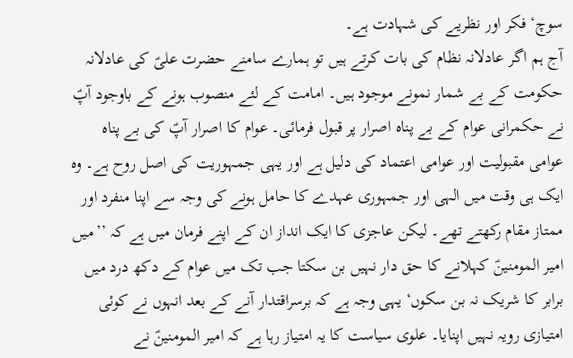سوچ‘ فکر اور نظریے کی شہادت ہے۔
آج ہم اگر عادلانہ نظام کی بات کرتے ہیں تو ہمارے سامنے حضرت علیؑ کی عادلانہ حکومت کے بے شمار نمونے موجود ہیں۔ امامت کے لئے منصوب ہونے کے باوجود آپؑ نے حکمرانی عوام کے بے پناہ اصرار پر قبول فرمائی۔ عوام کا اصرار آپؑ کی بے پناہ عوامی مقبولیت اور عوامی اعتماد کی دلیل ہے اور یہی جمہوریت کی اصل روح ہے۔ وہ ایک ہی وقت میں الہی اور جمہوری عہدے کا حامل ہونے کی وجہ سے اپنا منفرد اور ممتاز مقام رکھتے تھے۔ لیکن عاجزی کا ایک انداز ان کے اپنے فرمان میں ہے کہ ’’میں امیر المومنینؑ کہلانے کا حق دار نہیں بن سکتا جب تک میں عوام کے دکھ درد میں برابر کا شریک نہ بن سکوں‘ یہی وجہ ہے کہ برسراقتدار آنے کے بعد انہوں نے کوئی امتیازی رویہ نہیں اپنایا۔ علوی سیاست کا یہ امتیاز رہا ہے کہ امیر المومنینؑ نے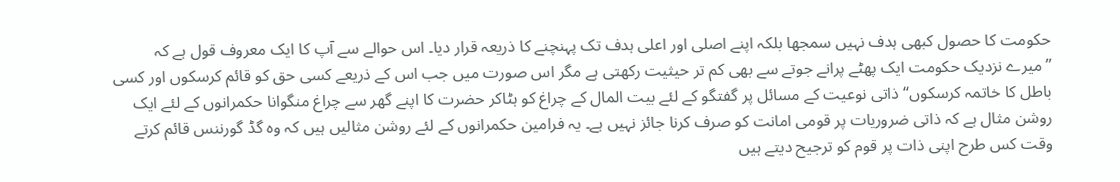حکومت کا حصول کبھی ہدف نہیں سمجھا بلکہ اپنے اصلی اور اعلی ہدف تک پہنچنے کا ذریعہ قرار دیا۔ اس حوالے سے آپ کا ایک معروف قول ہے کہ ’’میرے نزدیک حکومت ایک پھٹے پرانے جوتے سے بھی کم تر حیثیت رکھتی ہے مگر اس صورت میں جب اس کے ذریعے کسی حق کو قائم کرسکوں اور کسی باطل کا خاتمہ کرسکوں‘‘ ذاتی نوعیت کے مسائل پر گفتگو کے لئے بیت المال کے چراغ کو ہٹاکر حضرت کا اپنے گھر سے چراغ منگوانا حکمرانوں کے لئے ایک روشن مثال ہے کہ ذاتی ضروریات پر قومی امانت کو صرف کرنا جائز نہیں ہے۔ یہ فرامین حکمرانوں کے لئے روشن مثالیں ہیں کہ وہ گڈ گورننس قائم کرتے وقت کس طرح اپنی ذات پر قوم کو ترجیح دیتے ہیں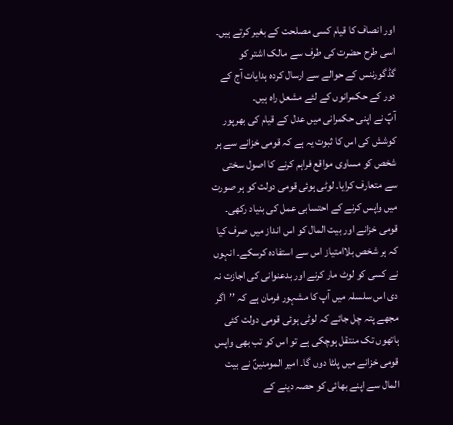اور انصاف کا قیام کسی مصلحت کے بغیر کرتے ہیں۔ اسی طرح حضرت کی طرف سے مالک اشتر کو گڈگورننس کے حوالے سے ارسال کردہ ہدایات آج کے دور کے حکمرانوں کے لئے مشعل راہ ہیں۔
آپؑ نے اپنی حکمرانی میں عدل کے قیام کی بھرپور کوشش کی اس کا ثبوت یہ ہے کہ قومی خزانے سے ہر شخص کو مساوی مواقع فراہم کرنے کا اصول سختی سے متعارف کرایا۔ لوٹی ہوئی قومی دولت کو ہر صورت میں واپس کرنے کے احتسابی عمل کی بنیاد رکھی۔ قومی خزانے اور بیت المال کو اس انداز میں صرف کیا کہ ہر شخص بلاامتیاز اس سے استفادہ کرسکے۔ انہوں نے کسی کو لوٹ مار کرنے اور بدعنوانی کی اجازت نہ دی اس سلسلہ میں آپ کا مشہور فرمان ہے کہ ’’اگر مجھے پتہ چل جائے کہ لوٹی ہوئی قومی دولت کئی ہاتھوں تک منتقل ہوچکی ہے تو اس کو تب بھی واپس قومی خزانے میں پلٹا دوں گا۔ امیر المومنینؑ نے بیت المال سے اپنے بھائی کو حصہ دینے کے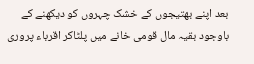بعد اپنے بھتیجوں کے خشک چہروں کو دیکھنے کے باوجود بقیہ مال قومی خانے میں پلٹاکر اقرباء پروری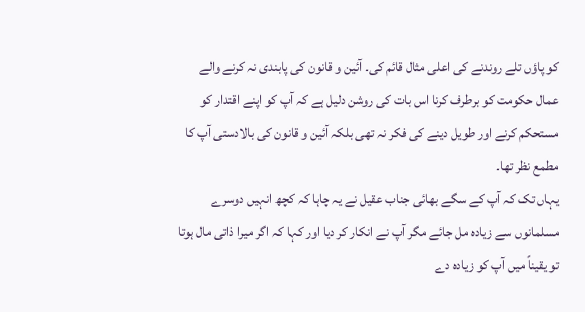کو پاؤں تلے روندنے کی اعلی مثال قائم کی۔ آئین و قانون کی پابندی نہ کرنے والے عمال حکومت کو برطرف کرنا اس بات کی روشن دلیل ہے کہ آپ کو اپنے اقتدار کو مستحکم کرنے اور طویل دینے کی فکر نہ تھی بلکہ آئین و قانون کی بالادستی آپ کا مطمع نظر تھا۔
یہاں تک کہ آپ کے سگے بھائی جناب عقیل نے یہ چاہا کہ کچھ انہیں دوسرے مسلمانوں سے زیادہ مل جائے مگر آپ نے انکار کر دیا اور کہا کہ اگر میرا ذاتی مال ہوتا تو یقیناً میں آپ کو زیادہ دے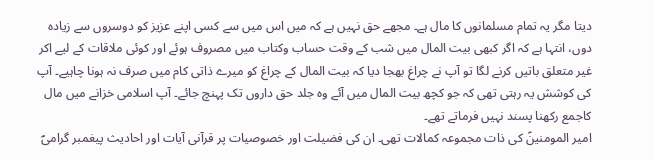دیتا مگر یہ تمام مسلمانوں کا مال ہے۔ مجھے حق نہیں ہے کہ میں اس میں سے کسی اپنے عزیز کو دوسروں سے زیادہ دوں، انتہا ہے کہ اگر کبھی بیت المال میں شب کے وقت حساب وکتاب میں مصروف ہوئے اور کوئی ملاقات کے لیے اکر غیر متعلق باتیں کرنے لگا تو آپ نے چراغ بھجا دیا کہ بیت المال کے چراغ کو میرے ذاتی کام میں صرف نہ ہونا چاہیے۔ آپ کی کوشش یہ رہتی تھی کہ جو کچھ بیت المال میں آئے وہ جلد حق داروں تک پہنچ جائے۔ آپ اسلامی خزانے میں مال کاجمع رکھنا پسند نہیں فرماتے تھے۔
امیر المومنینؑ کی ذات مجموعہ کمالات تھی۔ ان کی فضیلت اور خصوصیات پر قرآنی آیات اور احادیث پیغمبر گرامیؐ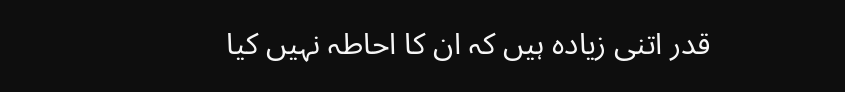قدر اتنی زیادہ ہیں کہ ان کا احاطہ نہیں کیا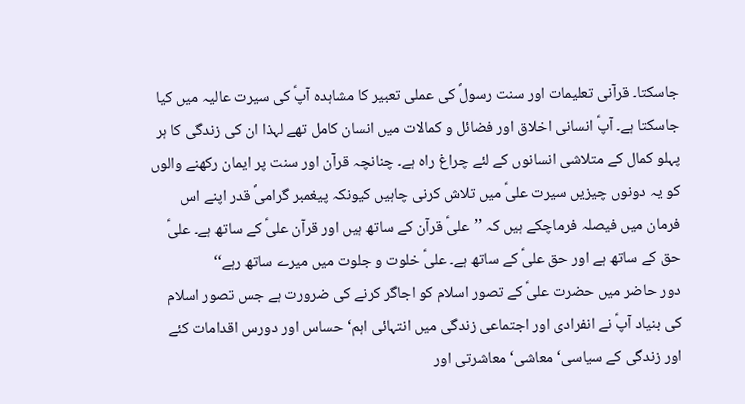جاسکتا۔ قرآنی تعلیمات اور سنت رسولؐ کی عملی تعبیر کا مشاہدہ آپؑ کی سیرت عالیہ میں کیا جاسکتا ہے۔ آپؑ انسانی اخلاق اور فضائل و کمالات میں انسان کامل تھے لہذا ان کی زندگی کا ہر پہلو کمال کے متلاشی انسانوں کے لئے چراغ راہ ہے۔ چنانچہ قرآن اور سنت پر ایمان رکھنے والوں کو یہ دونوں چیزیں سیرت علیؑ میں تلاش کرنی چاہیں کیونکہ پیغمبر گرامیؐ قدر اپنے اس فرمان میں فیصلہ فرماچکے ہیں کہ ’’علیؑ قرآن کے ساتھ ہیں اور قرآن علیؑ کے ساتھ ہے۔ علیؑ حق کے ساتھ ہے اور حق علیؑ کے ساتھ ہے۔ علیؑ خلوت و جلوت میں میرے ساتھ رہے‘‘
دور حاضر میں حضرت علیؑ کے تصور اسلام کو اجاگر کرنے کی ضرورت ہے جس تصور اسلام کی بنیاد آپؑ نے انفرادی اور اجتماعی زندگی میں انتہائی اہم‘ حساس اور دورس اقدامات کئے اور زندگی کے سیاسی‘ معاشی‘ معاشرتی اور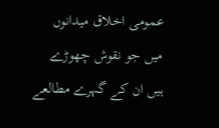عمومی اخلاق میدانوں میں جو نقوش چھوڑے ہیں ان کے گہرے مطالعے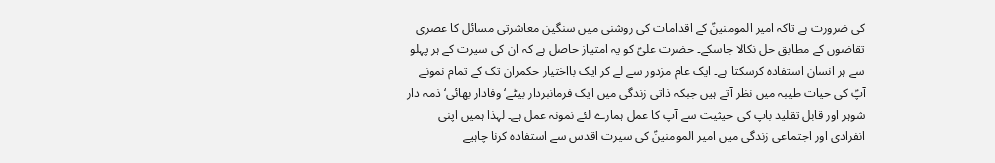کی ضرورت ہے تاکہ امیر المومنینؑ کے اقدامات کی روشنی میں سنگین معاشرتی مسائل کا عصری تقاضوں کے مطابق حل نکالا جاسکے۔ حضرت علیؑ کو یہ امتیاز حاصل ہے کہ ان کی سیرت کے ہر پہلو سے ہر انسان استفادہ کرسکتا ہے۔ ایک عام مزدور سے لے کر ایک بااختیار حکمران تک کے تمام نمونے آپؑ کی حیات طیبہ میں نظر آتے ہیں جبکہ ذاتی زندگی میں ایک فرمانبردار بیٹے‘ وفادار بھائی‘ ذمہ دار شوہر اور قابل تقلید باپ کی حیثیت سے آپ کا عمل ہمارے لئے نمونہ عمل ہے۔ لہذا ہمیں اپنی انفرادی اور اجتماعی زندگی میں امیر المومنینؑ کی سیرت اقدس سے استفادہ کرنا چاہیے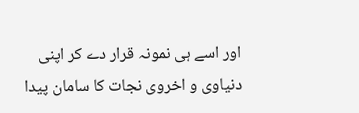اور اسے ہی نمونہ قرار دے کر اپنی دنیاوی و اخروی نجات کا سامان پیدا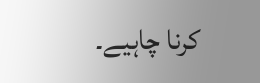کرنا چاہیے۔